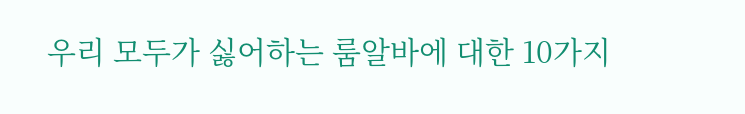우리 모두가 싫어하는 룸알바에 대한 10가지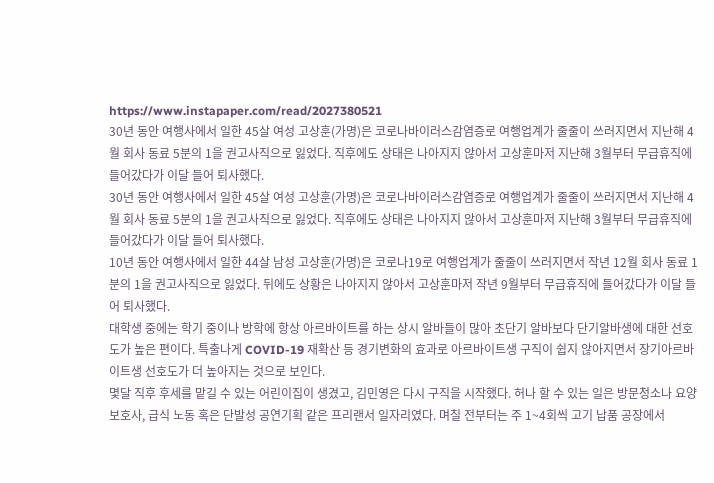https://www.instapaper.com/read/2027380521
30년 동안 여행사에서 일한 45살 여성 고상훈(가명)은 코로나바이러스감염증로 여행업계가 줄줄이 쓰러지면서 지난해 4월 회사 동료 5분의 1을 권고사직으로 잃었다. 직후에도 상태은 나아지지 않아서 고상훈마저 지난해 3월부터 무급휴직에 들어갔다가 이달 들어 퇴사했다.
30년 동안 여행사에서 일한 45살 여성 고상훈(가명)은 코로나바이러스감염증로 여행업계가 줄줄이 쓰러지면서 지난해 4월 회사 동료 5분의 1을 권고사직으로 잃었다. 직후에도 상태은 나아지지 않아서 고상훈마저 지난해 3월부터 무급휴직에 들어갔다가 이달 들어 퇴사했다.
10년 동안 여행사에서 일한 44살 남성 고상훈(가명)은 코로나19로 여행업계가 줄줄이 쓰러지면서 작년 12월 회사 동료 1분의 1을 권고사직으로 잃었다. 뒤에도 상황은 나아지지 않아서 고상훈마저 작년 9월부터 무급휴직에 들어갔다가 이달 들어 퇴사했다.
대학생 중에는 학기 중이나 방학에 항상 아르바이트를 하는 상시 알바들이 많아 초단기 알바보다 단기알바생에 대한 선호도가 높은 편이다. 특출나게 COVID-19 재확산 등 경기변화의 효과로 아르바이트생 구직이 쉽지 않아지면서 장기아르바이트생 선호도가 더 높아지는 것으로 보인다.
몇달 직후 후세를 맡길 수 있는 어린이집이 생겼고, 김민영은 다시 구직을 시작했다. 허나 할 수 있는 일은 방문청소나 요양보호사, 급식 노동 혹은 단발성 공연기획 같은 프리랜서 일자리였다. 며칠 전부터는 주 1~4회씩 고기 납품 공장에서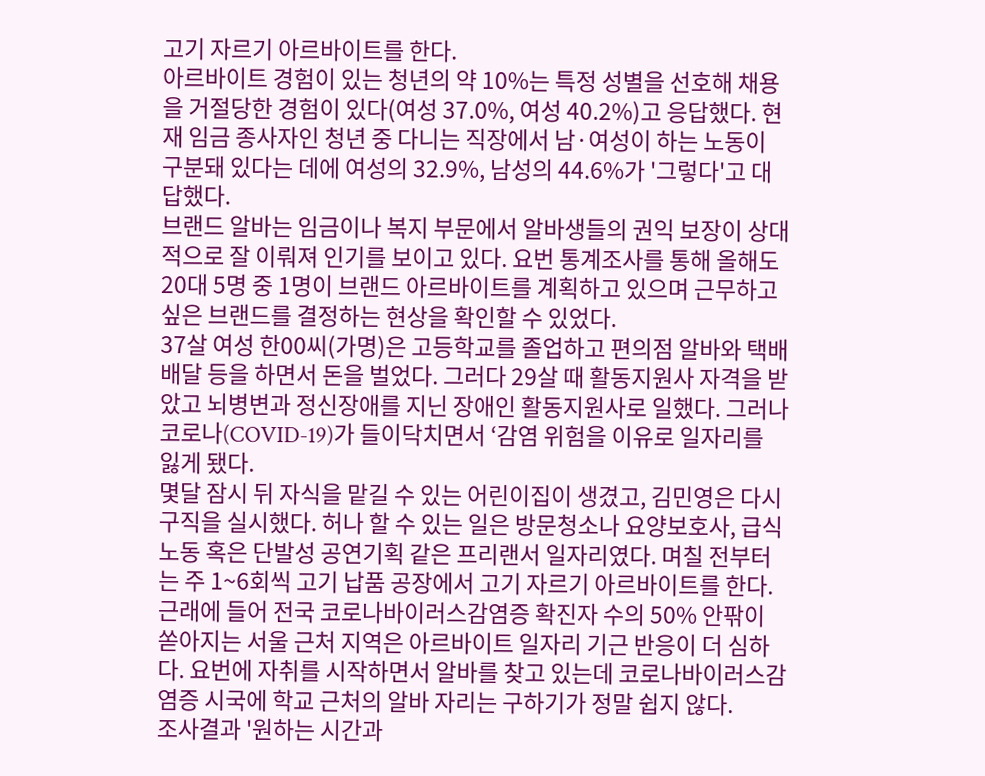고기 자르기 아르바이트를 한다.
아르바이트 경험이 있는 청년의 약 10%는 특정 성별을 선호해 채용을 거절당한 경험이 있다(여성 37.0%, 여성 40.2%)고 응답했다. 현재 임금 종사자인 청년 중 다니는 직장에서 남·여성이 하는 노동이 구분돼 있다는 데에 여성의 32.9%, 남성의 44.6%가 '그렇다'고 대답했다.
브랜드 알바는 임금이나 복지 부문에서 알바생들의 권익 보장이 상대적으로 잘 이뤄져 인기를 보이고 있다. 요번 통계조사를 통해 올해도 20대 5명 중 1명이 브랜드 아르바이트를 계획하고 있으며 근무하고 싶은 브랜드를 결정하는 현상을 확인할 수 있었다.
37살 여성 한00씨(가명)은 고등학교를 졸업하고 편의점 알바와 택배 배달 등을 하면서 돈을 벌었다. 그러다 29살 때 활동지원사 자격을 받았고 뇌병변과 정신장애를 지닌 장애인 활동지원사로 일했다. 그러나 코로나(COVID-19)가 들이닥치면서 ‘감염 위험을 이유로 일자리를 잃게 됐다.
몇달 잠시 뒤 자식을 맡길 수 있는 어린이집이 생겼고, 김민영은 다시 구직을 실시했다. 허나 할 수 있는 일은 방문청소나 요양보호사, 급식 노동 혹은 단발성 공연기획 같은 프리랜서 일자리였다. 며칠 전부터는 주 1~6회씩 고기 납품 공장에서 고기 자르기 아르바이트를 한다.
근래에 들어 전국 코로나바이러스감염증 확진자 수의 50% 안팎이 쏟아지는 서울 근처 지역은 아르바이트 일자리 기근 반응이 더 심하다. 요번에 자취를 시작하면서 알바를 찾고 있는데 코로나바이러스감염증 시국에 학교 근처의 알바 자리는 구하기가 정말 쉽지 않다.
조사결과 '원하는 시간과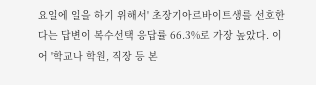요일에 일을 하기 위해서' 초장기아르바이트생를 선호한다는 답변이 복수선택 응답률 66.3%로 가장 높았다. 이어 '학교나 학원, 직장 등 본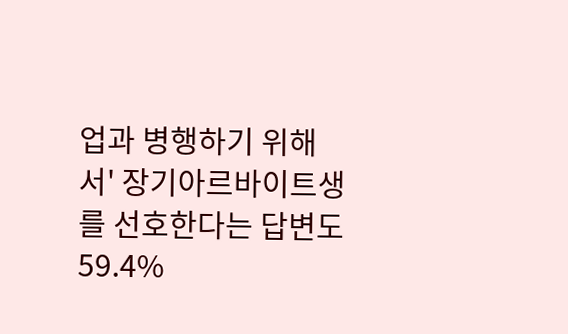업과 병행하기 위해서' 장기아르바이트생를 선호한다는 답변도 59.4%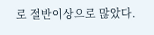로 절반이상으로 많았다.